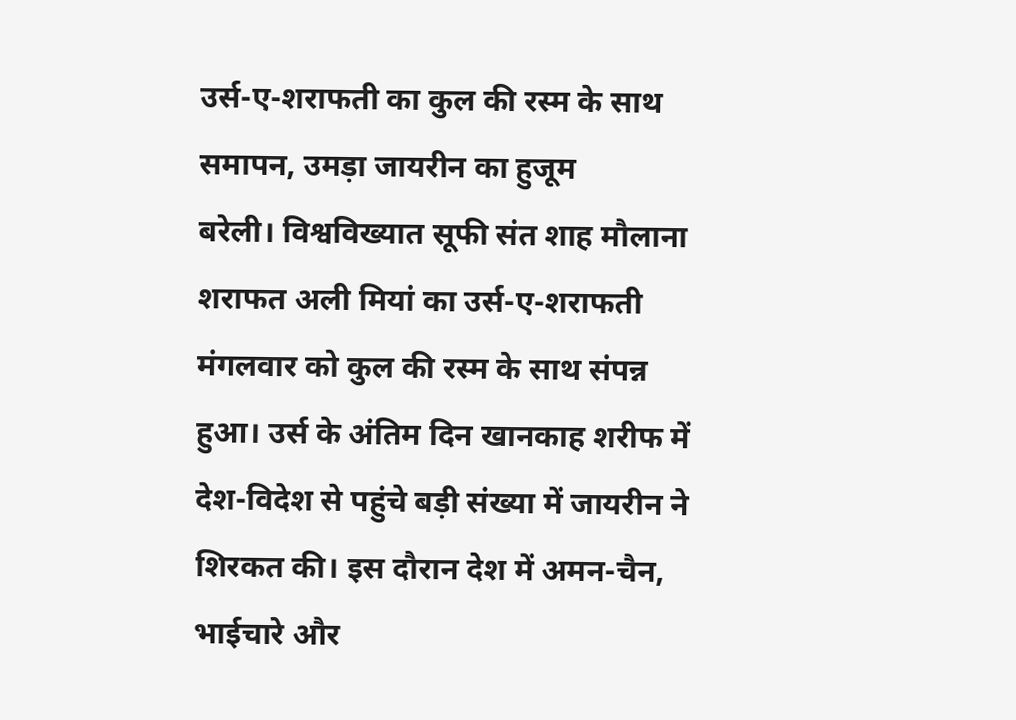उर्स-ए-शराफती का कुल की रस्म के साथ समापन, उमड़ा जायरीन का हुजूम
बरेली। विश्वविख्यात सूफी संत शाह मौलाना शराफत अली मियां का उर्स-ए-शराफती मंगलवार को कुल की रस्म के साथ संपन्न हुआ। उर्स के अंतिम दिन खानकाह शरीफ में देश-विदेश से पहुंचे बड़ी संख्या में जायरीन ने शिरकत की। इस दौरान देश में अमन-चैन, भाईचारे और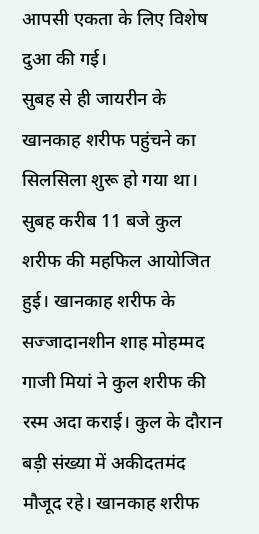आपसी एकता के लिए विशेष दुआ की गई।
सुबह से ही जायरीन के खानकाह शरीफ पहुंचने का सिलसिला शुरू हो गया था। सुबह करीब 11 बजे कुल शरीफ की महफिल आयोजित हुई। खानकाह शरीफ के सज्जादानशीन शाह मोहम्मद गाजी मियां ने कुल शरीफ की रस्म अदा कराई। कुल के दौरान बड़ी संख्या में अकीदतमंद मौजूद रहे। खानकाह शरीफ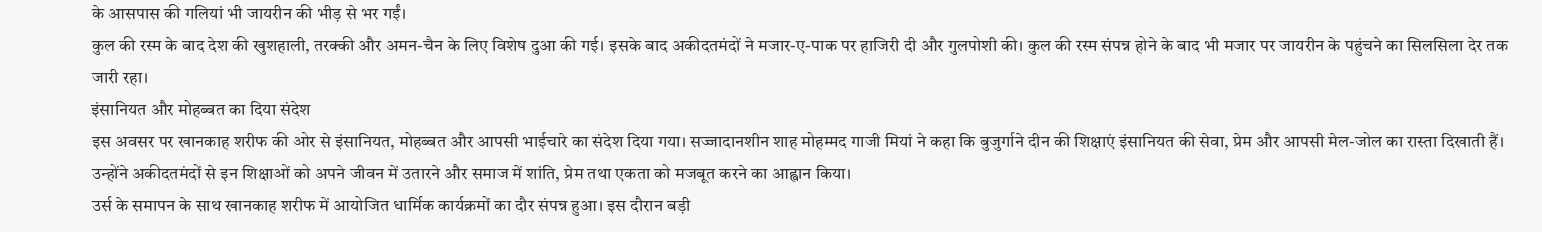के आसपास की गलियां भी जायरीन की भीड़ से भर गईं।
कुल की रस्म के बाद देश की खुशहाली, तरक्की और अमन-चैन के लिए विशेष दुआ की गई। इसके बाद अकीदतमंदों ने मजार-ए-पाक पर हाजिरी दी और गुलपोशी की। कुल की रस्म संपन्न होने के बाद भी मजार पर जायरीन के पहुंचने का सिलसिला देर तक जारी रहा।
इंसानियत और मोहब्बत का दिया संदेश
इस अवसर पर खानकाह शरीफ की ओर से इंसानियत, मोहब्बत और आपसी भाईचारे का संदेश दिया गया। सज्जादानशीन शाह मोहम्मद गाजी मियां ने कहा कि बुजुर्गाने दीन की शिक्षाएं इंसानियत की सेवा, प्रेम और आपसी मेल-जोल का रास्ता दिखाती हैं। उन्होंने अकीदतमंदों से इन शिक्षाओं को अपने जीवन में उतारने और समाज में शांति, प्रेम तथा एकता को मजबूत करने का आह्वान किया।
उर्स के समापन के साथ खानकाह शरीफ में आयोजित धार्मिक कार्यक्रमों का दौर संपन्न हुआ। इस दौरान बड़ी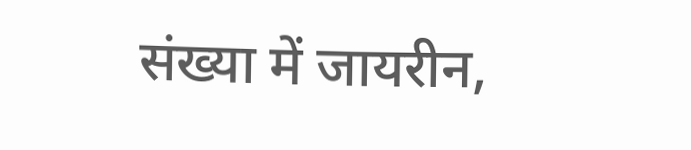संख्या में जायरीन,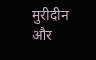मुरीदीन और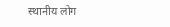स्थानीय लोग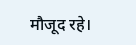मौजूद रहे।